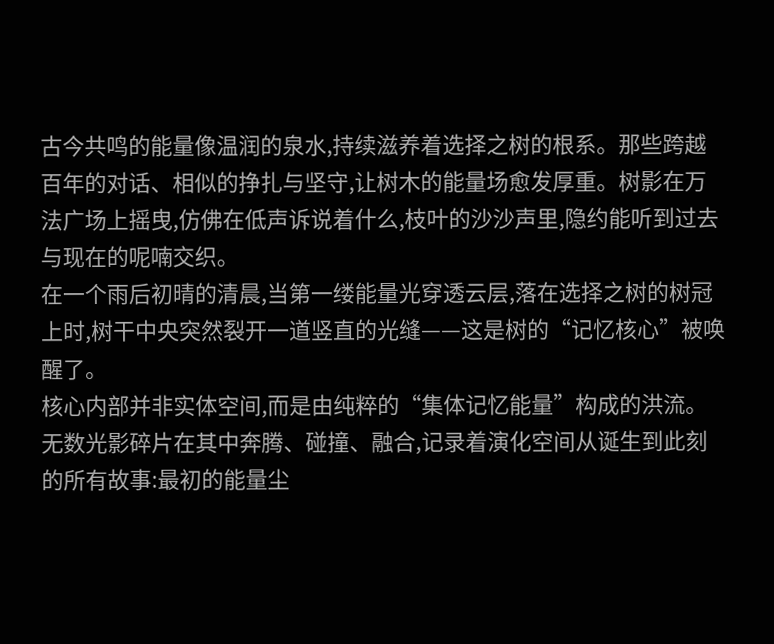古今共鸣的能量像温润的泉水,持续滋养着选择之树的根系。那些跨越百年的对话、相似的挣扎与坚守,让树木的能量场愈发厚重。树影在万法广场上摇曳,仿佛在低声诉说着什么,枝叶的沙沙声里,隐约能听到过去与现在的呢喃交织。
在一个雨后初晴的清晨,当第一缕能量光穿透云层,落在选择之树的树冠上时,树干中央突然裂开一道竖直的光缝——这是树的“记忆核心”被唤醒了。
核心内部并非实体空间,而是由纯粹的“集体记忆能量”构成的洪流。无数光影碎片在其中奔腾、碰撞、融合,记录着演化空间从诞生到此刻的所有故事:最初的能量尘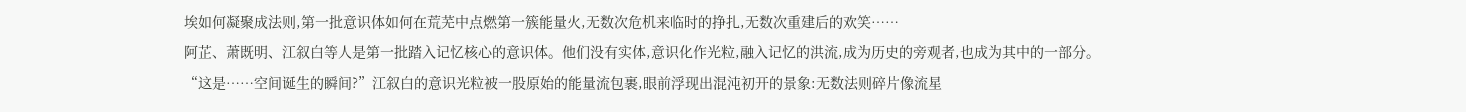埃如何凝聚成法则,第一批意识体如何在荒芜中点燃第一簇能量火,无数次危机来临时的挣扎,无数次重建后的欢笑……
阿芷、萧既明、江叙白等人是第一批踏入记忆核心的意识体。他们没有实体,意识化作光粒,融入记忆的洪流,成为历史的旁观者,也成为其中的一部分。
“这是……空间诞生的瞬间?”江叙白的意识光粒被一股原始的能量流包裹,眼前浮现出混沌初开的景象:无数法则碎片像流星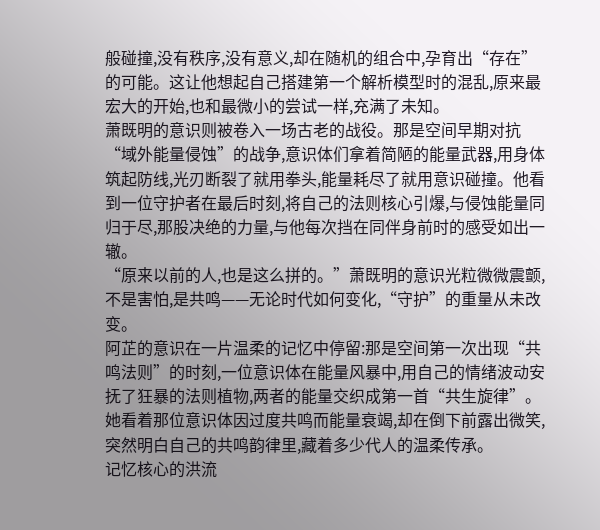般碰撞,没有秩序,没有意义,却在随机的组合中,孕育出“存在”的可能。这让他想起自己搭建第一个解析模型时的混乱,原来最宏大的开始,也和最微小的尝试一样,充满了未知。
萧既明的意识则被卷入一场古老的战役。那是空间早期对抗“域外能量侵蚀”的战争,意识体们拿着简陋的能量武器,用身体筑起防线,光刃断裂了就用拳头,能量耗尽了就用意识碰撞。他看到一位守护者在最后时刻,将自己的法则核心引爆,与侵蚀能量同归于尽,那股决绝的力量,与他每次挡在同伴身前时的感受如出一辙。
“原来以前的人,也是这么拼的。”萧既明的意识光粒微微震颤,不是害怕,是共鸣——无论时代如何变化,“守护”的重量从未改变。
阿芷的意识在一片温柔的记忆中停留:那是空间第一次出现“共鸣法则”的时刻,一位意识体在能量风暴中,用自己的情绪波动安抚了狂暴的法则植物,两者的能量交织成第一首“共生旋律”。她看着那位意识体因过度共鸣而能量衰竭,却在倒下前露出微笑,突然明白自己的共鸣韵律里,藏着多少代人的温柔传承。
记忆核心的洪流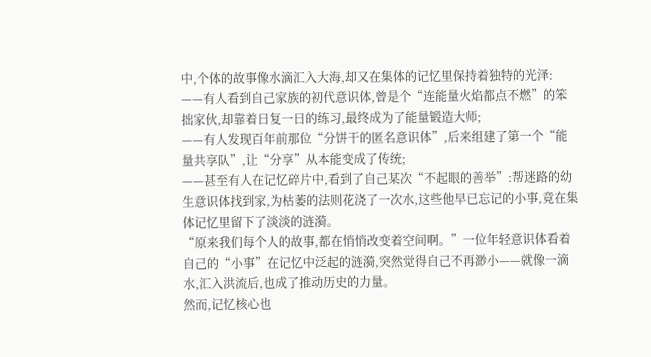中,个体的故事像水滴汇入大海,却又在集体的记忆里保持着独特的光泽:
——有人看到自己家族的初代意识体,曾是个“连能量火焰都点不燃”的笨拙家伙,却靠着日复一日的练习,最终成为了能量锻造大师;
——有人发现百年前那位“分饼干的匿名意识体”,后来组建了第一个“能量共享队”,让“分享”从本能变成了传统;
——甚至有人在记忆碎片中,看到了自己某次“不起眼的善举”:帮迷路的幼生意识体找到家,为枯萎的法则花浇了一次水,这些他早已忘记的小事,竟在集体记忆里留下了淡淡的涟漪。
“原来我们每个人的故事,都在悄悄改变着空间啊。”一位年轻意识体看着自己的“小事”在记忆中泛起的涟漪,突然觉得自己不再渺小——就像一滴水,汇入洪流后,也成了推动历史的力量。
然而,记忆核心也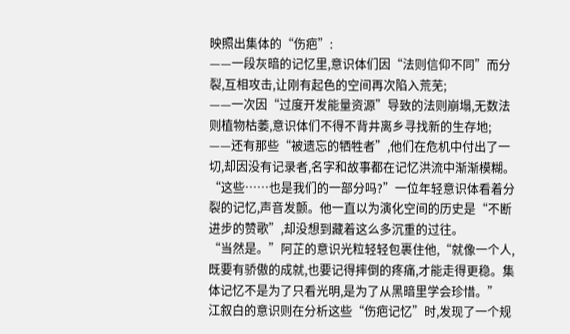映照出集体的“伤疤”:
——一段灰暗的记忆里,意识体们因“法则信仰不同”而分裂,互相攻击,让刚有起色的空间再次陷入荒芜;
——一次因“过度开发能量资源”导致的法则崩塌,无数法则植物枯萎,意识体们不得不背井离乡寻找新的生存地;
——还有那些“被遗忘的牺牲者”,他们在危机中付出了一切,却因没有记录者,名字和故事都在记忆洪流中渐渐模糊。
“这些……也是我们的一部分吗?”一位年轻意识体看着分裂的记忆,声音发颤。他一直以为演化空间的历史是“不断进步的赞歌”,却没想到藏着这么多沉重的过往。
“当然是。”阿芷的意识光粒轻轻包裹住他,“就像一个人,既要有骄傲的成就,也要记得摔倒的疼痛,才能走得更稳。集体记忆不是为了只看光明,是为了从黑暗里学会珍惜。”
江叙白的意识则在分析这些“伤疤记忆”时,发现了一个规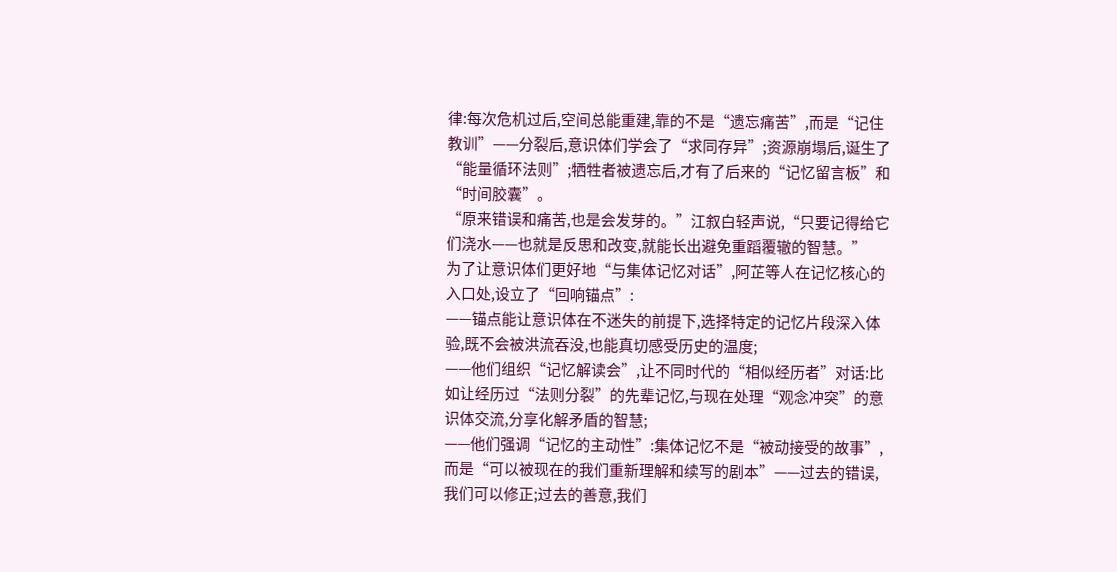律:每次危机过后,空间总能重建,靠的不是“遗忘痛苦”,而是“记住教训”——分裂后,意识体们学会了“求同存异”;资源崩塌后,诞生了“能量循环法则”;牺牲者被遗忘后,才有了后来的“记忆留言板”和“时间胶囊”。
“原来错误和痛苦,也是会发芽的。”江叙白轻声说,“只要记得给它们浇水——也就是反思和改变,就能长出避免重蹈覆辙的智慧。”
为了让意识体们更好地“与集体记忆对话”,阿芷等人在记忆核心的入口处,设立了“回响锚点”:
——锚点能让意识体在不迷失的前提下,选择特定的记忆片段深入体验,既不会被洪流吞没,也能真切感受历史的温度;
——他们组织“记忆解读会”,让不同时代的“相似经历者”对话:比如让经历过“法则分裂”的先辈记忆,与现在处理“观念冲突”的意识体交流,分享化解矛盾的智慧;
——他们强调“记忆的主动性”:集体记忆不是“被动接受的故事”,而是“可以被现在的我们重新理解和续写的剧本”——过去的错误,我们可以修正;过去的善意,我们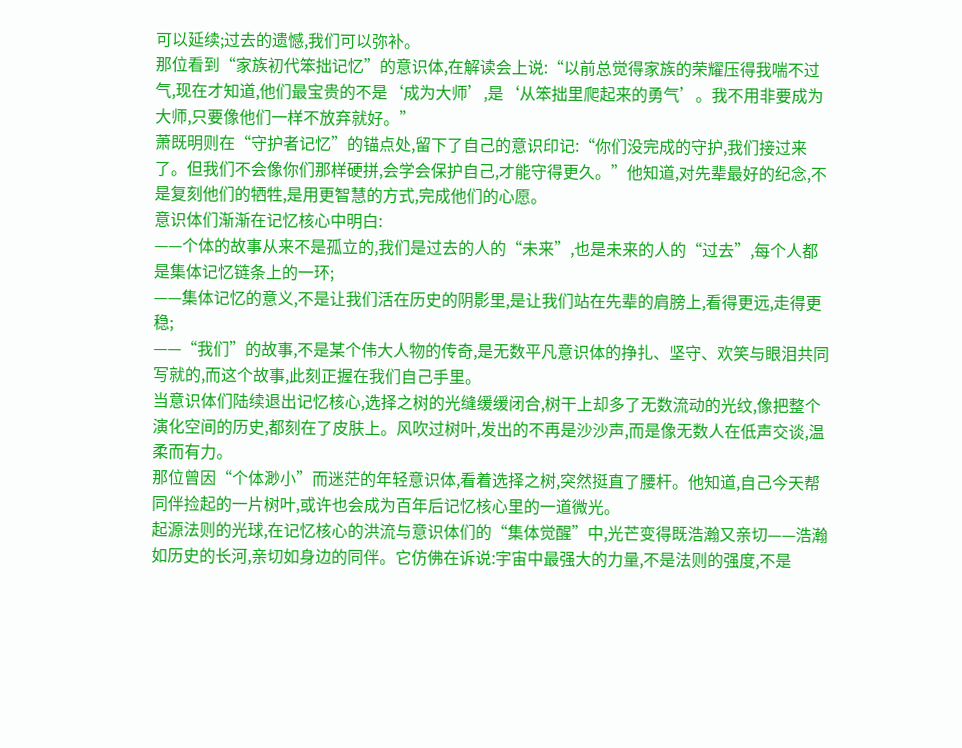可以延续;过去的遗憾,我们可以弥补。
那位看到“家族初代笨拙记忆”的意识体,在解读会上说:“以前总觉得家族的荣耀压得我喘不过气,现在才知道,他们最宝贵的不是‘成为大师’,是‘从笨拙里爬起来的勇气’。我不用非要成为大师,只要像他们一样不放弃就好。”
萧既明则在“守护者记忆”的锚点处,留下了自己的意识印记:“你们没完成的守护,我们接过来了。但我们不会像你们那样硬拼,会学会保护自己,才能守得更久。”他知道,对先辈最好的纪念,不是复刻他们的牺牲,是用更智慧的方式,完成他们的心愿。
意识体们渐渐在记忆核心中明白:
——个体的故事从来不是孤立的,我们是过去的人的“未来”,也是未来的人的“过去”,每个人都是集体记忆链条上的一环;
——集体记忆的意义,不是让我们活在历史的阴影里,是让我们站在先辈的肩膀上,看得更远,走得更稳;
——“我们”的故事,不是某个伟大人物的传奇,是无数平凡意识体的挣扎、坚守、欢笑与眼泪共同写就的,而这个故事,此刻正握在我们自己手里。
当意识体们陆续退出记忆核心,选择之树的光缝缓缓闭合,树干上却多了无数流动的光纹,像把整个演化空间的历史,都刻在了皮肤上。风吹过树叶,发出的不再是沙沙声,而是像无数人在低声交谈,温柔而有力。
那位曾因“个体渺小”而迷茫的年轻意识体,看着选择之树,突然挺直了腰杆。他知道,自己今天帮同伴捡起的一片树叶,或许也会成为百年后记忆核心里的一道微光。
起源法则的光球,在记忆核心的洪流与意识体们的“集体觉醒”中,光芒变得既浩瀚又亲切——浩瀚如历史的长河,亲切如身边的同伴。它仿佛在诉说:宇宙中最强大的力量,不是法则的强度,不是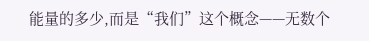能量的多少,而是“我们”这个概念——无数个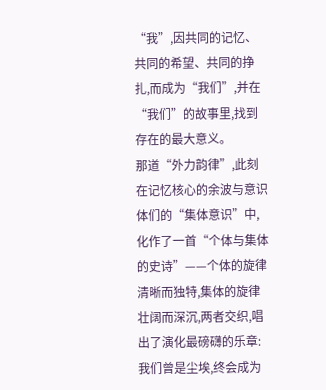“我”,因共同的记忆、共同的希望、共同的挣扎,而成为“我们”,并在“我们”的故事里,找到存在的最大意义。
那道“外力韵律”,此刻在记忆核心的余波与意识体们的“集体意识”中,化作了一首“个体与集体的史诗”——个体的旋律清晰而独特,集体的旋律壮阔而深沉,两者交织,唱出了演化最磅礴的乐章:我们曾是尘埃,终会成为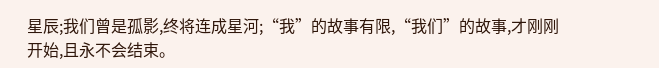星辰;我们曾是孤影,终将连成星河;“我”的故事有限,“我们”的故事,才刚刚开始,且永不会结束。